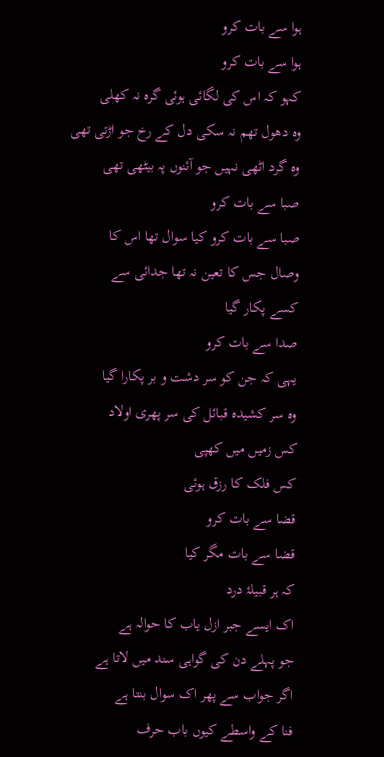ہوا سے بات کرو
ہوا سے بات کرو
کہو کہ اس کی لگائی ہوئی گرہ نہ کھلی
وہ دھول تھم نہ سکی دل کے رخ جو اڑتی تھی
وہ گرد اٹھی نہیں جو آئنوں پہ بیٹھی تھی
صبا سے بات کرو
صبا سے بات کرو کیا سوال تھا اس کا
وصال جس کا تعین نہ تھا جدائی سے
کسے پکار گیا
صدا سے بات کرو
یہی کہ جن کو سر دشت و بر پکارا گیا
وہ سر کشیدہ قبائل کی سر پھری اولاد
کس زمیں میں کھپی
کس فلک کا رزق ہوئی
قضا سے بات کرو
قضا سے بات مگر کیا
کہ ہر قبیلۂ درد
اک ایسے جبر ازل یاب کا حوالہ ہے
جو پہلے دن کی گواہی سند میں لاتا ہے
اگر جواب سے پھر اک سوال بنتا ہے
فنا کے واسطے کیوں باب حرف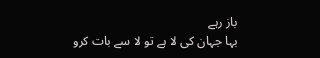باز رہے
بہا جہان کی لا ہے تو لا سے بات کرو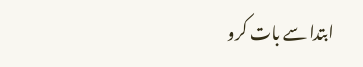ابتدا سے بات کرو